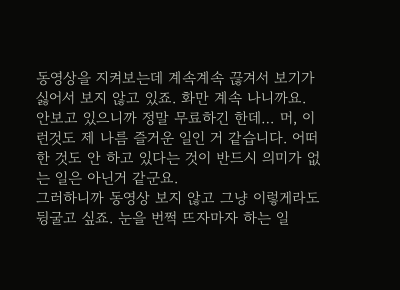동영상을 지켜보는데 계속계속 끊겨서 보기가 싫어서 보지 않고 있죠. 화만 계속 나니까요.
안보고 있으니까 정말 무료하긴 한데… 머, 이런것도 제 나름 즐거운 일인 거 같습니다. 어떠한 것도 안 하고 있다는 것이 반드시 의미가 없는 일은 아닌거 같군요.
그러하니까 동영상 보지 않고 그냥 이렇게라도 뒹굴고 싶죠. 눈을 번쩍 뜨자마자 하는 일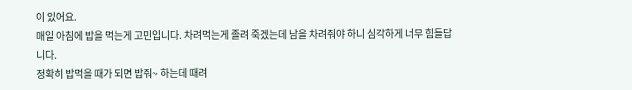이 있어요.
매일 아침에 밥을 먹는게 고민입니다. 차려먹는게 졸려 죽겠는데 남을 차려줘야 하니 심각하게 너무 힘들답니다.
정확히 밥먹을 때가 되면 밥줘~ 하는데 때려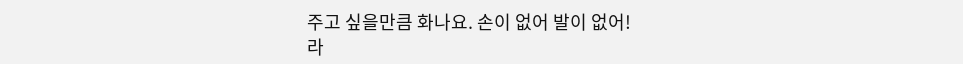주고 싶을만큼 화나요. 손이 없어 발이 없어!
라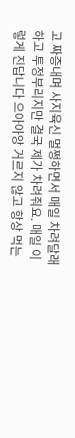고 짜증내며 사지육신 멀쩡하면서 매일 차려달래 하고 투정부리지만 결국 제가 차려줘요. 매일 이렇게 진답니다 으아아앙 거르지 않고 항상 먹는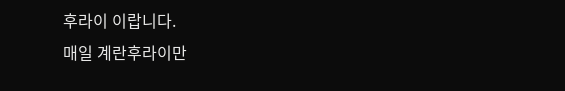후라이 이랍니다.
매일 계란후라이만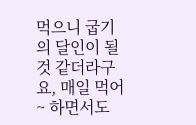먹으니 굽기의 달인이 될 것 같더라구요, 매일 먹어~ 하면서도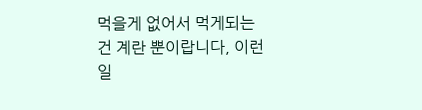먹을게 없어서 먹게되는건 계란 뿐이랍니다, 이런 일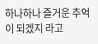하나하나 즐거운 추억이 되겠지 라고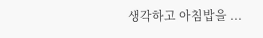생각하고 아침밥을 ...